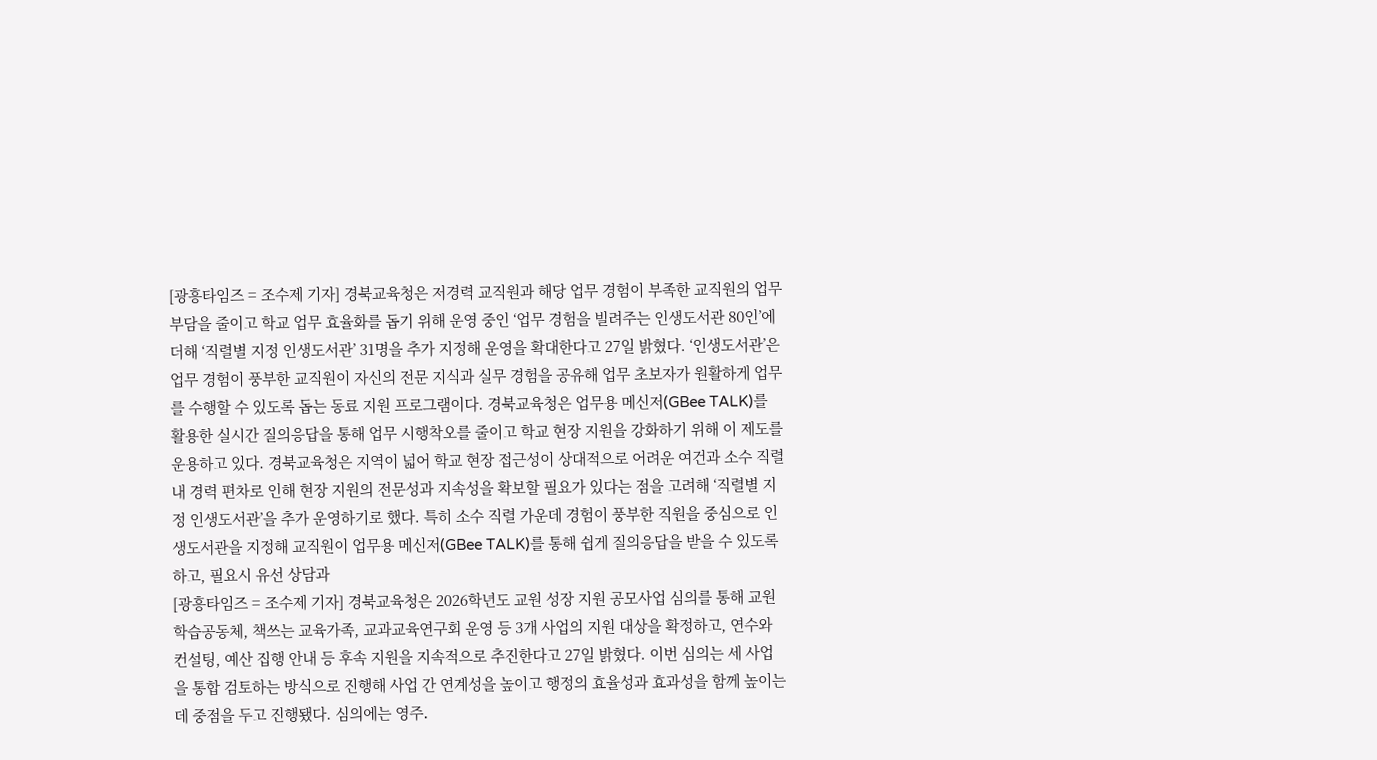[광흥타임즈 = 조수제 기자] 경북교육청은 저경력 교직원과 해당 업무 경험이 부족한 교직원의 업무 부담을 줄이고 학교 업무 효율화를 돕기 위해 운영 중인 ‘업무 경험을 빌려주는 인생도서관 80인’에 더해 ‘직렬별 지정 인생도서관’ 31명을 추가 지정해 운영을 확대한다고 27일 밝혔다. ‘인생도서관’은 업무 경험이 풍부한 교직원이 자신의 전문 지식과 실무 경험을 공유해 업무 초보자가 원활하게 업무를 수행할 수 있도록 돕는 동료 지원 프로그램이다. 경북교육청은 업무용 메신저(GBee TALK)를 활용한 실시간 질의응답을 통해 업무 시행착오를 줄이고 학교 현장 지원을 강화하기 위해 이 제도를 운용하고 있다. 경북교육청은 지역이 넓어 학교 현장 접근성이 상대적으로 어려운 여건과 소수 직렬 내 경력 편차로 인해 현장 지원의 전문성과 지속성을 확보할 필요가 있다는 점을 고려해 ‘직렬별 지정 인생도서관’을 추가 운영하기로 했다. 특히 소수 직렬 가운데 경험이 풍부한 직원을 중심으로 인생도서관을 지정해 교직원이 업무용 메신저(GBee TALK)를 통해 쉽게 질의응답을 받을 수 있도록 하고, 필요시 유선 상담과
[광흥타임즈 = 조수제 기자] 경북교육청은 2026학년도 교원 성장 지원 공모사업 심의를 통해 교원학습공동체, 책쓰는 교육가족, 교과교육연구회 운영 등 3개 사업의 지원 대상을 확정하고, 연수와 컨설팅, 예산 집행 안내 등 후속 지원을 지속적으로 추진한다고 27일 밝혔다. 이번 심의는 세 사업을 통합 검토하는 방식으로 진행해 사업 간 연계성을 높이고 행정의 효율성과 효과성을 함께 높이는 데 중점을 두고 진행됐다. 심의에는 영주․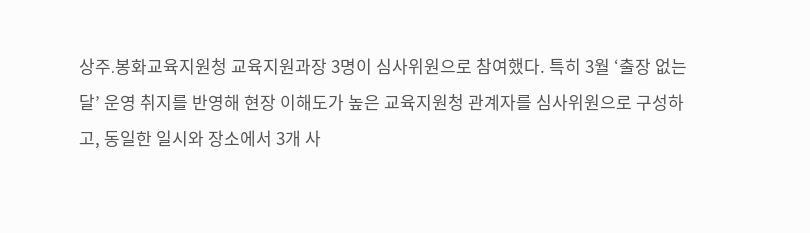상주․봉화교육지원청 교육지원과장 3명이 심사위원으로 참여했다. 특히 3월 ‘출장 없는 달’ 운영 취지를 반영해 현장 이해도가 높은 교육지원청 관계자를 심사위원으로 구성하고, 동일한 일시와 장소에서 3개 사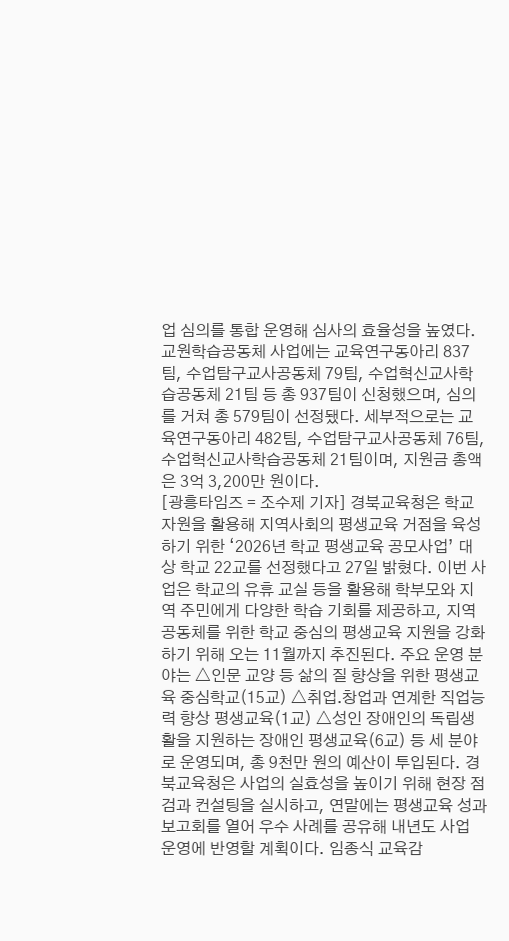업 심의를 통합 운영해 심사의 효율성을 높였다. 교원학습공동체 사업에는 교육연구동아리 837팀, 수업탐구교사공동체 79팀, 수업혁신교사학습공동체 21팀 등 총 937팀이 신청했으며, 심의를 거쳐 총 579팀이 선정됐다. 세부적으로는 교육연구동아리 482팀, 수업탐구교사공동체 76팀, 수업혁신교사학습공동체 21팀이며, 지원금 총액은 3억 3,200만 원이다.
[광흥타임즈 = 조수제 기자] 경북교육청은 학교 자원을 활용해 지역사회의 평생교육 거점을 육성하기 위한 ‘2026년 학교 평생교육 공모사업’ 대상 학교 22교를 선정했다고 27일 밝혔다. 이번 사업은 학교의 유휴 교실 등을 활용해 학부모와 지역 주민에게 다양한 학습 기회를 제공하고, 지역 공동체를 위한 학교 중심의 평생교육 지원을 강화하기 위해 오는 11월까지 추진된다. 주요 운영 분야는 △인문 교양 등 삶의 질 향상을 위한 평생교육 중심학교(15교) △취업․창업과 연계한 직업능력 향상 평생교육(1교) △성인 장애인의 독립생활을 지원하는 장애인 평생교육(6교) 등 세 분야로 운영되며, 총 9천만 원의 예산이 투입된다. 경북교육청은 사업의 실효성을 높이기 위해 현장 점검과 컨설팅을 실시하고, 연말에는 평생교육 성과보고회를 열어 우수 사례를 공유해 내년도 사업 운영에 반영할 계획이다. 임종식 교육감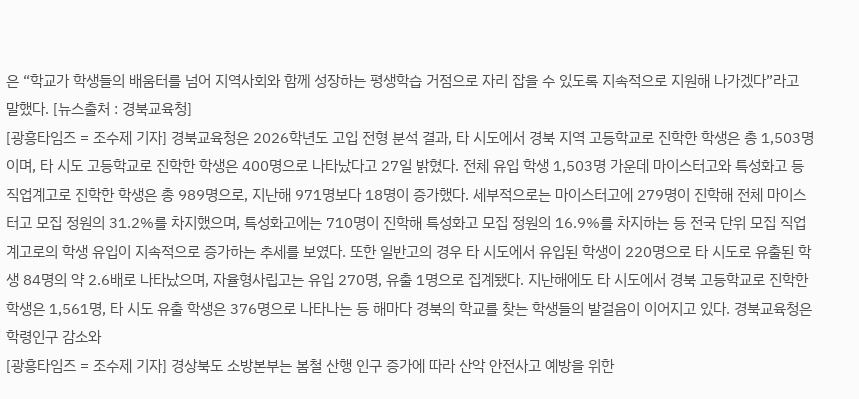은 “학교가 학생들의 배움터를 넘어 지역사회와 함께 성장하는 평생학습 거점으로 자리 잡을 수 있도록 지속적으로 지원해 나가겠다”라고 말했다. [뉴스출처 : 경북교육청]
[광흥타임즈 = 조수제 기자] 경북교육청은 2026학년도 고입 전형 분석 결과, 타 시도에서 경북 지역 고등학교로 진학한 학생은 총 1,503명이며, 타 시도 고등학교로 진학한 학생은 400명으로 나타났다고 27일 밝혔다. 전체 유입 학생 1,503명 가운데 마이스터고와 특성화고 등 직업계고로 진학한 학생은 총 989명으로, 지난해 971명보다 18명이 증가했다. 세부적으로는 마이스터고에 279명이 진학해 전체 마이스터고 모집 정원의 31.2%를 차지했으며, 특성화고에는 710명이 진학해 특성화고 모집 정원의 16.9%를 차지하는 등 전국 단위 모집 직업계고로의 학생 유입이 지속적으로 증가하는 추세를 보였다. 또한 일반고의 경우 타 시도에서 유입된 학생이 220명으로 타 시도로 유출된 학생 84명의 약 2.6배로 나타났으며, 자율형사립고는 유입 270명, 유출 1명으로 집계됐다. 지난해에도 타 시도에서 경북 고등학교로 진학한 학생은 1,561명, 타 시도 유출 학생은 376명으로 나타나는 등 해마다 경북의 학교를 찾는 학생들의 발걸음이 이어지고 있다. 경북교육청은 학령인구 감소와
[광흥타임즈 = 조수제 기자] 경상북도 소방본부는 봄철 산행 인구 증가에 따라 산악 안전사고 예방을 위한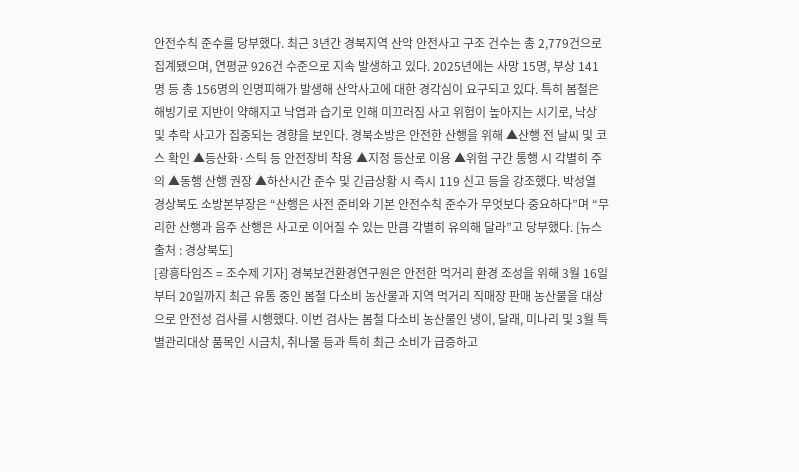안전수칙 준수를 당부했다. 최근 3년간 경북지역 산악 안전사고 구조 건수는 총 2,779건으로 집계됐으며, 연평균 926건 수준으로 지속 발생하고 있다. 2025년에는 사망 15명, 부상 141명 등 총 156명의 인명피해가 발생해 산악사고에 대한 경각심이 요구되고 있다. 특히 봄철은 해빙기로 지반이 약해지고 낙엽과 습기로 인해 미끄러짐 사고 위험이 높아지는 시기로, 낙상 및 추락 사고가 집중되는 경향을 보인다. 경북소방은 안전한 산행을 위해 ▲산행 전 날씨 및 코스 확인 ▲등산화·스틱 등 안전장비 착용 ▲지정 등산로 이용 ▲위험 구간 통행 시 각별히 주의 ▲동행 산행 권장 ▲하산시간 준수 및 긴급상황 시 즉시 119 신고 등을 강조했다. 박성열 경상북도 소방본부장은 “산행은 사전 준비와 기본 안전수칙 준수가 무엇보다 중요하다”며 “무리한 산행과 음주 산행은 사고로 이어질 수 있는 만큼 각별히 유의해 달라”고 당부했다. [뉴스출처 : 경상북도]
[광흥타임즈 = 조수제 기자] 경북보건환경연구원은 안전한 먹거리 환경 조성을 위해 3월 16일부터 20일까지 최근 유통 중인 봄철 다소비 농산물과 지역 먹거리 직매장 판매 농산물을 대상으로 안전성 검사를 시행했다. 이번 검사는 봄철 다소비 농산물인 냉이, 달래, 미나리 및 3월 특별관리대상 품목인 시금치, 취나물 등과 특히 최근 소비가 급증하고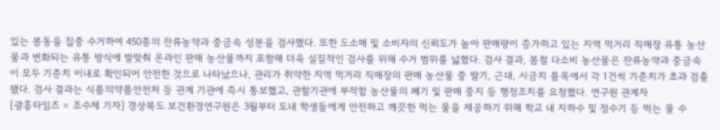있는 봄동을 집중 수거하여 450종의 잔류농약과 중금속 성분을 검사했다. 또한 도소매 및 소비자의 신뢰도가 높아 판매량이 증가하고 있는 지역 먹거리 직매장 유통 농산물과 변화되는 유통 방식에 발맞춰 온라인 판매 농산물까지 포함해 더욱 실질적인 검사를 위해 수거 범위를 넓혔다. 검사 결과, 봄철 다소비 농산물은 잔류농약과 중금속이 모두 기준치 이내로 확인되어 안전한 것으로 나타났으나, 관리가 취약한 지역 먹거리 직매장의 판매 농산물 중 딸기, 근대, 시금치 품목에서 각 1건씩 기준치가 초과 검출됐다. 검사 결과는 식품의약품안전처 등 관계 기관에 즉시 통보했고, 관할기관에 부적합 농산물의 폐기 및 판매 중지 등 행정조치를 요청했다. 연구원 관계자
[광흥타임즈 = 조수제 기자] 경상북도 보건환경연구원은 3월부터 도내 학생들에게 안전하고 깨끗한 먹는 물을 제공하기 위해 학교 내 지하수 및 정수기 등 먹는 물 수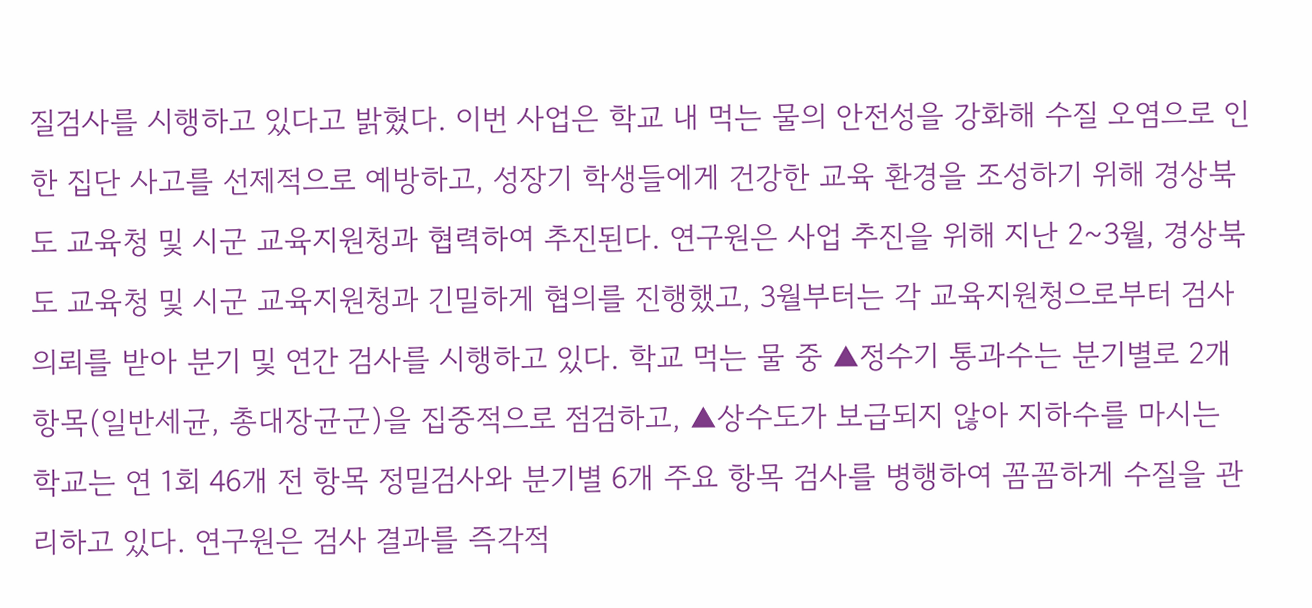질검사를 시행하고 있다고 밝혔다. 이번 사업은 학교 내 먹는 물의 안전성을 강화해 수질 오염으로 인한 집단 사고를 선제적으로 예방하고, 성장기 학생들에게 건강한 교육 환경을 조성하기 위해 경상북도 교육청 및 시군 교육지원청과 협력하여 추진된다. 연구원은 사업 추진을 위해 지난 2~3월, 경상북도 교육청 및 시군 교육지원청과 긴밀하게 협의를 진행했고, 3월부터는 각 교육지원청으로부터 검사 의뢰를 받아 분기 및 연간 검사를 시행하고 있다. 학교 먹는 물 중 ▲정수기 통과수는 분기별로 2개 항목(일반세균, 총대장균군)을 집중적으로 점검하고, ▲상수도가 보급되지 않아 지하수를 마시는 학교는 연 1회 46개 전 항목 정밀검사와 분기별 6개 주요 항목 검사를 병행하여 꼼꼼하게 수질을 관리하고 있다. 연구원은 검사 결과를 즉각적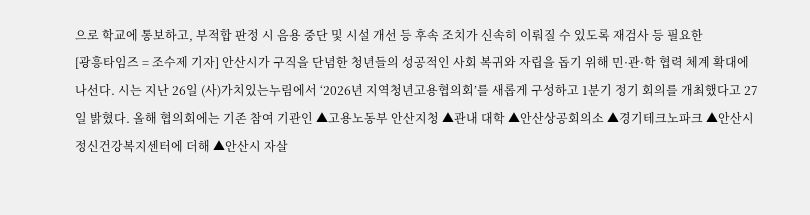으로 학교에 통보하고, 부적합 판정 시 음용 중단 및 시설 개선 등 후속 조치가 신속히 이뤄질 수 있도록 재검사 등 필요한
[광흥타임즈 = 조수제 기자] 안산시가 구직을 단념한 청년들의 성공적인 사회 복귀와 자립을 돕기 위해 민·관·학 협력 체계 확대에 나선다. 시는 지난 26일 (사)가치있는누림에서 ‘2026년 지역청년고용협의회’를 새롭게 구성하고 1분기 정기 회의를 개최했다고 27일 밝혔다. 올해 협의회에는 기존 참여 기관인 ▲고용노동부 안산지청 ▲관내 대학 ▲안산상공회의소 ▲경기테크노파크 ▲안산시 정신건강복지센터에 더해 ▲안산시 자살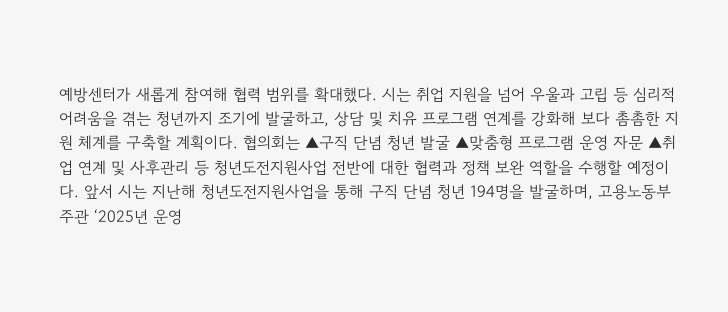예방센터가 새롭게 참여해 협력 범위를 확대했다. 시는 취업 지원을 넘어 우울과 고립 등 심리적 어려움을 겪는 청년까지 조기에 발굴하고, 상담 및 치유 프로그램 연계를 강화해 보다 촘촘한 지원 체계를 구축할 계획이다. 협의회는 ▲구직 단념 청년 발굴 ▲맞춤형 프로그램 운영 자문 ▲취업 연계 및 사후관리 등 청년도전지원사업 전반에 대한 협력과 정책 보완 역할을 수행할 예정이다. 앞서 시는 지난해 청년도전지원사업을 통해 구직 단념 청년 194명을 발굴하며, 고용노동부 주관 ‘2025년 운영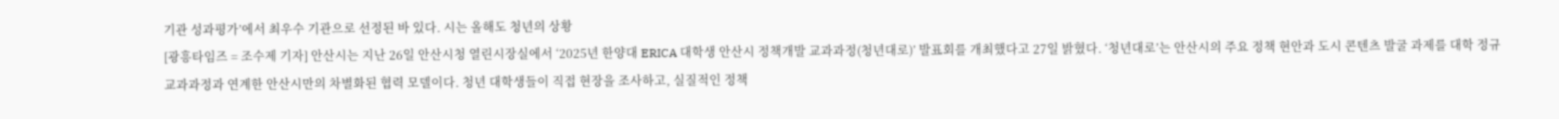기관 성과평가’에서 최우수 기관으로 선정된 바 있다. 시는 올해도 청년의 상황
[광흥타임즈 = 조수제 기자] 안산시는 지난 26일 안산시청 열린시장실에서 ‘2025년 한양대 ERICA 대학생 안산시 정책개발 교과과정(청년대로)’ 발표회를 개최했다고 27일 밝혔다. ‘청년대로’는 안산시의 주요 정책 현안과 도시 콘텐츠 발굴 과제를 대학 정규 교과과정과 연계한 안산시만의 차별화된 협력 모델이다. 청년 대학생들이 직접 현장을 조사하고, 실질적인 정책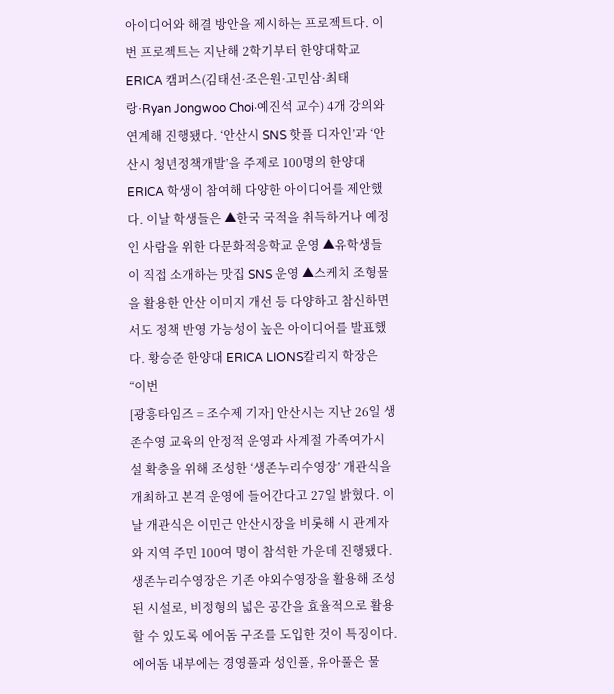아이디어와 해결 방안을 제시하는 프로젝트다. 이번 프로젝트는 지난해 2학기부터 한양대학교 ERICA 캠퍼스(김태선·조은원·고민삼·최태랑·Ryan Jongwoo Choi·예진석 교수) 4개 강의와 연계해 진행됐다. ‘안산시 SNS 핫플 디자인’과 ‘안산시 청년정책개발’을 주제로 100명의 한양대 ERICA 학생이 참여해 다양한 아이디어를 제안했다. 이날 학생들은 ▲한국 국적을 취득하거나 예정인 사람을 위한 다문화적응학교 운영 ▲유학생들이 직접 소개하는 맛집 SNS 운영 ▲스케치 조형물을 활용한 안산 이미지 개선 등 다양하고 참신하면서도 정책 반영 가능성이 높은 아이디어를 발표했다. 황승준 한양대 ERICA LIONS칼리지 학장은 “이번
[광흥타임즈 = 조수제 기자] 안산시는 지난 26일 생존수영 교육의 안정적 운영과 사계절 가족여가시설 확충을 위해 조성한 ‘생존누리수영장’ 개관식을 개최하고 본격 운영에 들어간다고 27일 밝혔다. 이날 개관식은 이민근 안산시장을 비롯해 시 관계자와 지역 주민 100여 명이 참석한 가운데 진행됐다. 생존누리수영장은 기존 야외수영장을 활용해 조성된 시설로, 비정형의 넓은 공간을 효율적으로 활용할 수 있도록 에어돔 구조를 도입한 것이 특징이다. 에어돔 내부에는 경영풀과 성인풀, 유아풀은 물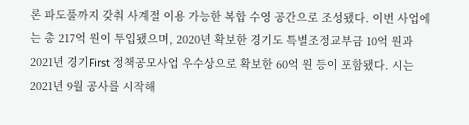론 파도풀까지 갖춰 사계절 이용 가능한 복합 수영 공간으로 조성됐다. 이번 사업에는 총 217억 원이 투입됐으며, 2020년 확보한 경기도 특별조정교부금 10억 원과 2021년 경기First 정책공모사업 우수상으로 확보한 60억 원 등이 포함됐다. 시는 2021년 9월 공사를 시작해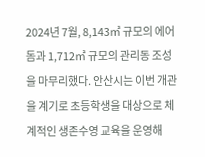2024년 7월, 8,143㎡ 규모의 에어돔과 1,712㎡ 규모의 관리동 조성을 마무리했다. 안산시는 이번 개관을 계기로 초등학생을 대상으로 체계적인 생존수영 교육을 운영해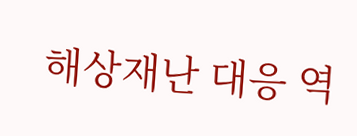해상재난 대응 역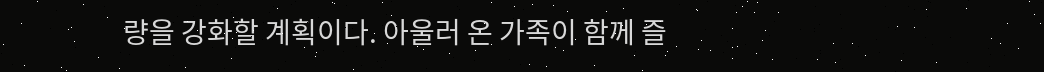량을 강화할 계획이다. 아울러 온 가족이 함께 즐